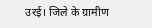उरई। जिले के ग्रामीण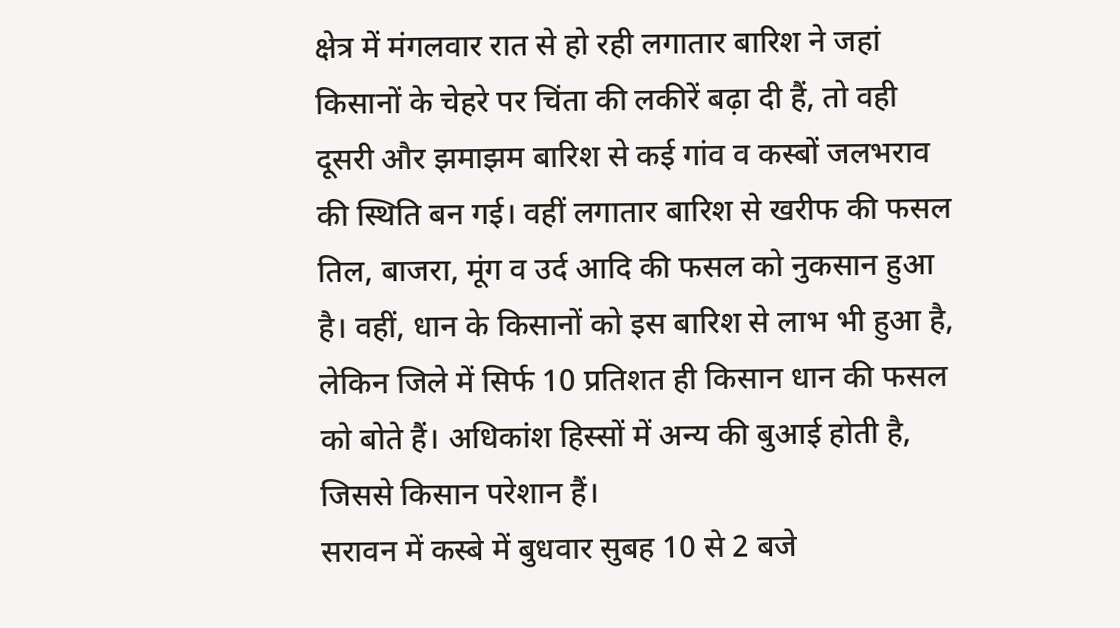क्षेत्र में मंगलवार रात से हो रही लगातार बारिश ने जहां किसानों के चेहरे पर चिंता की लकीरें बढ़ा दी हैं, तो वही दूसरी और झमाझम बारिश से कई गांव व कस्बों जलभराव की स्थिति बन गई। वहीं लगातार बारिश से खरीफ की फसल तिल, बाजरा, मूंग व उर्द आदि की फसल को नुकसान हुआ है। वहीं, धान के किसानों को इस बारिश से लाभ भी हुआ है, लेकिन जिले में सिर्फ 10 प्रतिशत ही किसान धान की फसल को बोते हैं। अधिकांश हिस्सों में अन्य की बुआई होती है, जिससे किसान परेशान हैं।
सरावन में कस्बे में बुधवार सुबह 10 से 2 बजे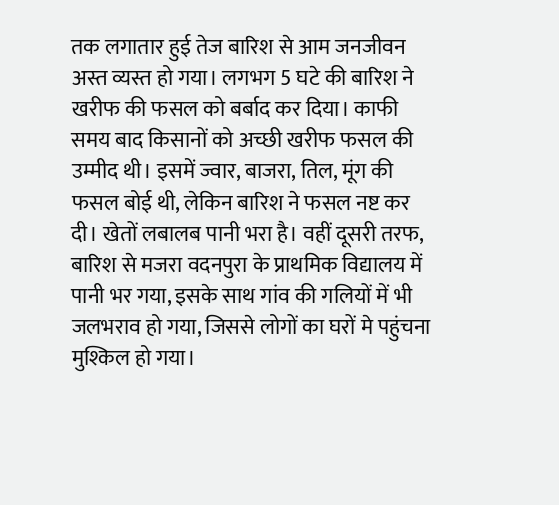तक लगातार हुई तेज बारिश से आम जनजीवन अस्त व्यस्त हो गया। लगभग 5 घटे की बारिश ने खरीफ की फसल को बर्बाद कर दिया। काफी समय बाद किसानों को अच्छी खरीफ फसल की उम्मीद थी। इसमें ज्वार, बाजरा, तिल, मूंग की फसल बोई थी, लेकिन बारिश ने फसल नष्ट कर दी। खेतों लबालब पानी भरा है। वहीं दूसरी तरफ, बारिश से मजरा वदनपुरा के प्राथमिक विद्यालय में पानी भर गया, इसके साथ गांव की गलियों में भी जलभराव हो गया, जिससे लोगों का घरों मे पहुंचना मुश्किल हो गया।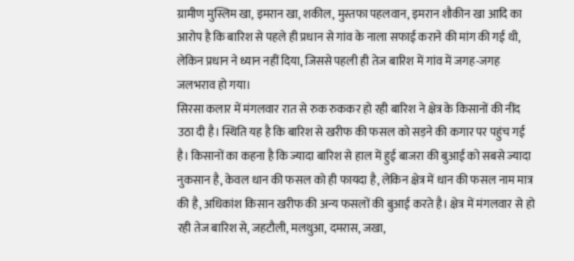ग्रामीण मुस्लिम खा, इमरान खा, शकील, मुस्तफा पहलवान, इमरान शौकीन खा आदि का आरोप है कि बारिश से पहले ही प्रधान से गांव के नाला सफाई कराने की मांग की गई थी, लेकिन प्रधान ने ध्यान नहीं दिया, जिससे पहली ही तेज बारिश में गांव में जगह-जगह जलभराव हो गया।
सिरसा कलार में मंगलवार रात से रुक रुककर हो रही बारिश ने क्षेत्र के किसानों की नींद उठा दी है। स्थिति यह है कि बारिश से खरीफ की फसल को सड़ने की कगार पर पहुंच गई है। किसानों का कहना है कि ज्यादा बारिश से हाल में हुई बाजरा की बुआई को सबसे ज्यादा नुकसान है, केवल धान की फसल को ही फायदा है, लेकिन क्षेत्र में धान की फसल नाम मात्र की है, अधिकांश किसान खरीफ की अन्य फसलों की बुआई करते है। क्षेत्र में मंगलवार से हो रही तेज बारिश से, जहटौली, मलथुआ, दमरास, जखा,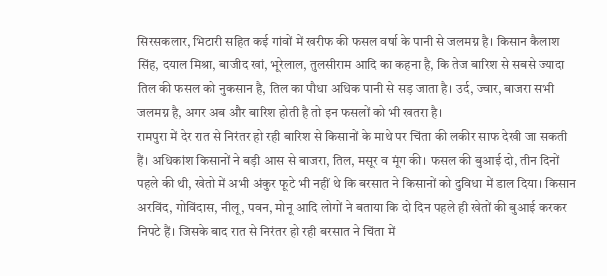सिरसकलार, भिटारी सहित कई गांवों में खरीफ की फसल वर्षा के पानी से जलमग्न है। किसान कैलाश सिंह, दयाल मिश्रा, बाजीद खां, भूरेलाल, तुलसीराम आदि का कहना है, कि तेज बारिश से सबसे ज्यादा तिल की फसल को नुकसान है, तिल का पौधा अधिक पानी से सड़ जाता है। उर्द, ज्वार, बाजरा सभी जलमग्न है, अगर अब और बारिश होती है तो इन फसलों को भी खतरा है।
रामपुरा में देर रात से निरंतर हो रही बारिश से किसानों के माथे पर चिंता की लकीर साफ देखी जा सकती हैं। अधिकांश किसानों ने बड़ी आस से बाजरा, तिल, मसूर व मूंग की। फसल की बुआई दो, तीन दिनों पहले की थी, खेतो में अभी अंकुर फूटे भी नहीं थे कि बरसात ने किसानों को दुविधा में डाल दिया। किसान अरविंद, गोविंदास, नीलू, पवन, मोनू आदि लोगों ने बताया कि दो दिन पहले ही खेतों की बुआई करकर निपटे हैं। जिसके बाद रात से निरंतर हो रही बरसात ने चिंता में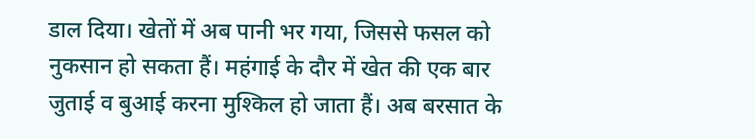डाल दिया। खेतों में अब पानी भर गया, जिससे फसल को नुकसान हो सकता हैं। महंगाई के दौर में खेत की एक बार जुताई व बुआई करना मुश्किल हो जाता हैं। अब बरसात के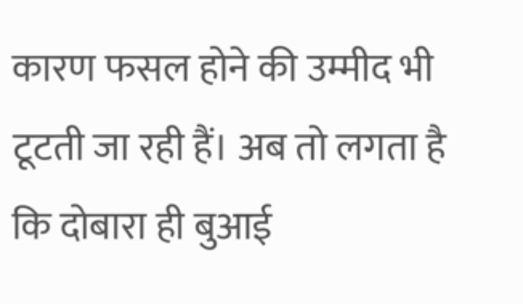कारण फसल होने की उम्मीद भी टूटती जा रही हैं। अब तो लगता है कि दोबारा ही बुआई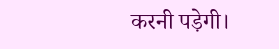करनी पड़ेगी।